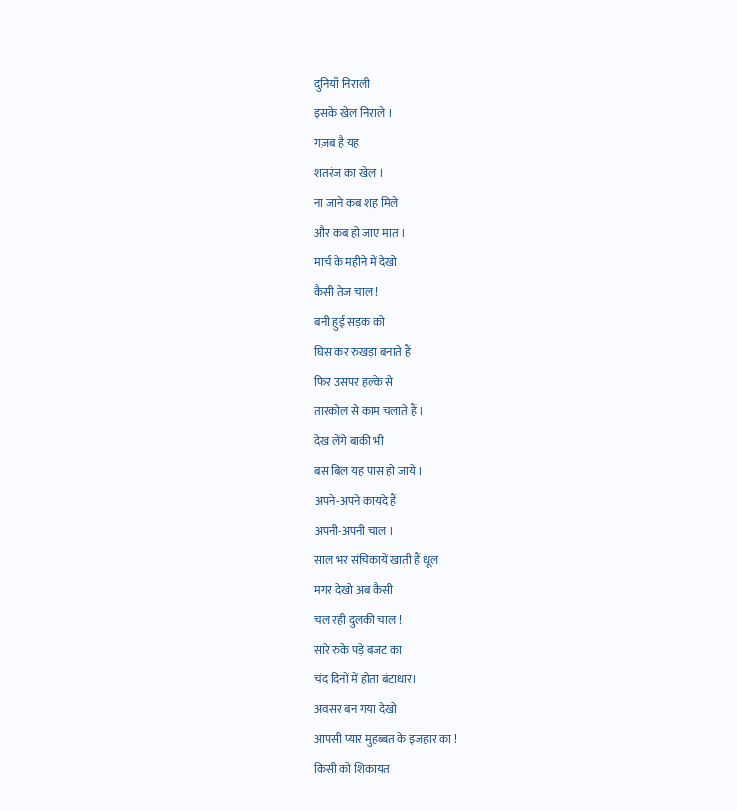दुनियाँ निराली
इसके खेल निराले ।
गज़ब है यह
शतरंज का खेल ।
ना जाने कब शह मिले
और कब हो जाए मात ।
मार्च के महीने में देखो
कैसी तेज चाल !
बनी हुई सड़क को
घिस कर रुखड़ा बनाते हैं
फिर उसपर हल्के से
तारकोल से काम चलाते हैं ।
देख लेंगे बाकी भी
बस बिल यह पास हो जाये ।
अपने-अपने कायदे हैं
अपनी-अपनी चाल ।
साल भर संचिकायें खाती हैं धूल
मगर देखो अब कैसी
चल रही दुलकी चाल !
सारे रुके पड़े बजट का
चंद दिनों में होता बंटाधार।
अवसर बन गया देखो
आपसी प्यार मुहब्बत के इजहार का !
किसी को शिकायत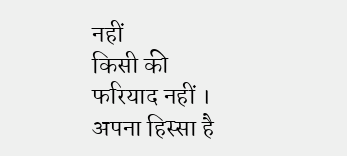नहीं
किसी की फरियाद नहीं ।
अपना हिस्सा है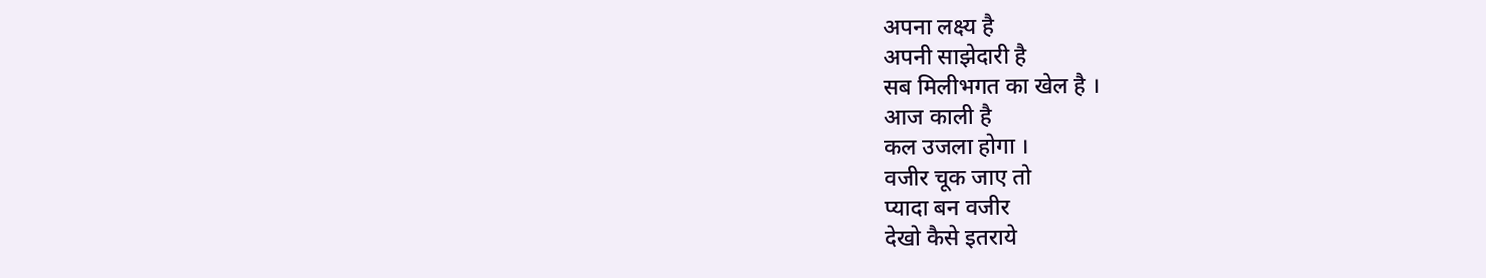अपना लक्ष्य है
अपनी साझेदारी है
सब मिलीभगत का खेल है ।
आज काली है
कल उजला होगा ।
वजीर चूक जाए तो
प्यादा बन वजीर
देखो कैसे इतराये